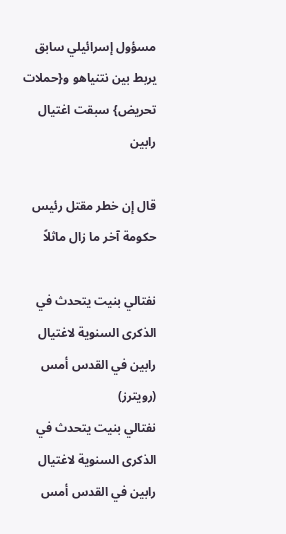مسؤول إسرائيلي سابق يربط بين نتنياهو و{حملات تحريض} سبقت اغتيال رابين

قال إن خطر مقتل رئيس حكومة آخر ما زال ماثلاً

نفتالي بنيت يتحدث في الذكرى السنوية لاغتيال رابين في القدس أمس (رويترز)
نفتالي بنيت يتحدث في الذكرى السنوية لاغتيال رابين في القدس أمس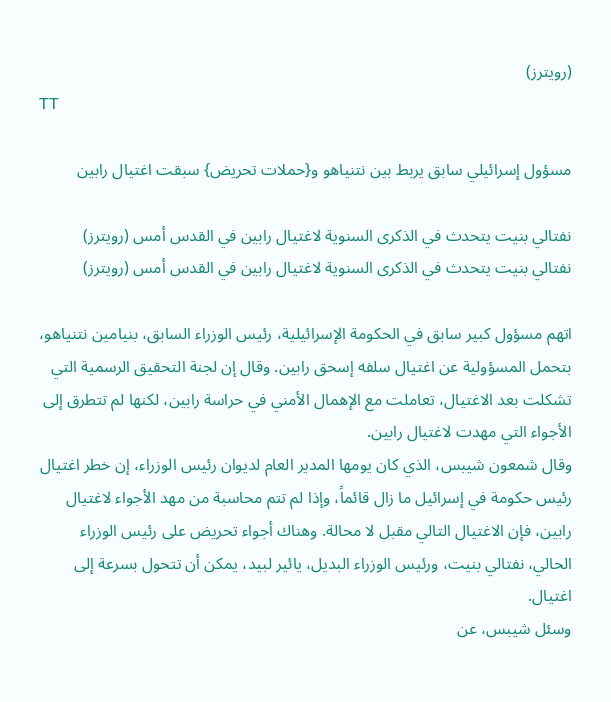(رويترز)
TT

مسؤول إسرائيلي سابق يربط بين نتنياهو و{حملات تحريض} سبقت اغتيال رابين

نفتالي بنيت يتحدث في الذكرى السنوية لاغتيال رابين في القدس أمس (رويترز)
نفتالي بنيت يتحدث في الذكرى السنوية لاغتيال رابين في القدس أمس (رويترز)

اتهم مسؤول كبير سابق في الحكومة الإسرائيلية، رئيس الوزراء السابق، بنيامين نتنياهو، بتحمل المسؤولية عن اغتيال سلفه إسحق رابين. وقال إن لجنة التحقيق الرسمية التي تشكلت بعد الاغتيال، تعاملت مع الإهمال الأمني في حراسة رابين، لكنها لم تتطرق إلى الأجواء التي مهدت لاغتيال رابين.
وقال شمعون شيبس، الذي كان يومها المدير العام لديوان رئيس الوزراء، إن خطر اغتيال رئيس حكومة في إسرائيل ما زال قائماً، وإذا لم تتم محاسبة من مهد الأجواء لاغتيال رابين، فإن الاغتيال التالي مقبل لا محالة. وهناك أجواء تحريض على رئيس الوزراء الحالي، نفتالي بنيت، ورئيس الوزراء البديل، يائير لبيد، يمكن أن تتحول بسرعة إلى اغتيال.
وسئل شيبس، عن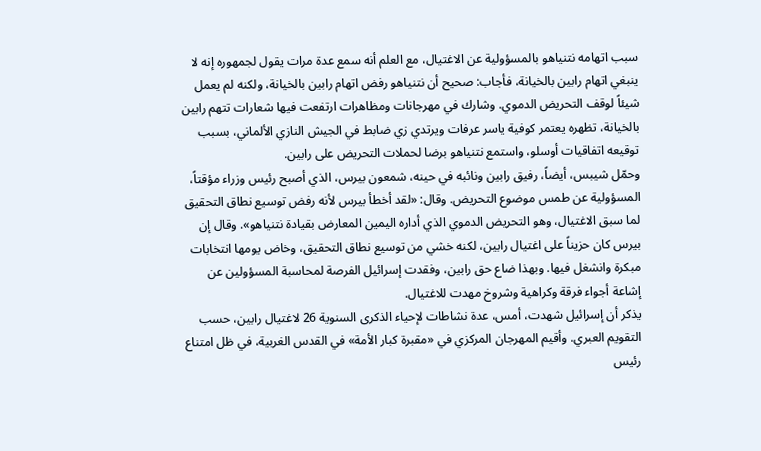سبب اتهامه نتنياهو بالمسؤولية عن الاغتيال، مع العلم أنه سمع عدة مرات يقول لجمهوره إنه لا ينبغي اتهام رابين بالخيانة، فأجاب: صحيح أن نتنياهو رفض اتهام رابين بالخيانة، ولكنه لم يعمل شيئاً لوقف التحريض الدموي. وشارك في مهرجانات ومظاهرات ارتفعت فيها شعارات تتهم رابين بالخيانة، تظهره يعتمر كوفية ياسر عرفات ويرتدي زي ضابط في الجيش النازي الألماني، بسبب توقيعه اتفاقيات أوسلو، واستمع نتنياهو برضا لحملات التحريض على رابين.
وحمّل شيبس، أيضاً، رفيق رابين ونائبه في حينه، شمعون بيرس، الذي أصبح رئيس وزراء مؤقتاً، المسؤولية عن طمس موضوع التحريض. وقال: «لقد أخطأ بيرس لأنه رفض توسيع نطاق التحقيق لما سبق الاغتيال، وهو التحريض الدموي الذي أداره اليمين المعارض بقيادة نتنياهو». وقال إن بيرس كان حزيناً على اغتيال رابين، لكنه خشي من توسيع نطاق التحقيق، وخاض يومها انتخابات مبكرة وانشغل فيها. وبهذا ضاع حق رابين، وفقدت إسرائيل الفرصة لمحاسبة المسؤولين عن إشاعة أجواء فرقة وكراهية وشروخ مهدت للاغتيال.
يذكر أن إسرائيل شهدت، أمس، عدة نشاطات لإحياء الذكرى السنوية 26 لاغتيال رابين، حسب التقويم العبري. وأقيم المهرجان المركزي في «مقبرة كبار الأمة» في القدس الغربية، في ظل امتناع رئيس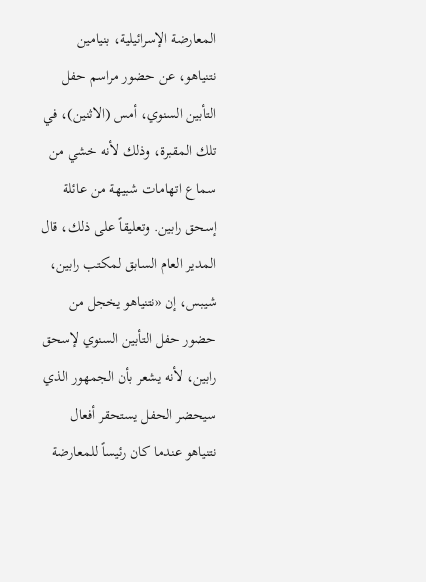المعارضة الإسرائيلية، بنيامين نتنياهو، عن حضور مراسم حفل التأبين السنوي، أمس (الاثنين)، في تلك المقبرة، وذلك لأنه خشي من سماع اتهامات شبيهة من عائلة إسحق رابين. وتعليقاً على ذلك، قال المدير العام السابق لمكتب رابين، شيبس، إن «نتنياهو يخجل من حضور حفل التأبين السنوي لإسحق رابين، لأنه يشعر بأن الجمهور الذي سيحضر الحفل يستحقر أفعال نتنياهو عندما كان رئيساً للمعارضة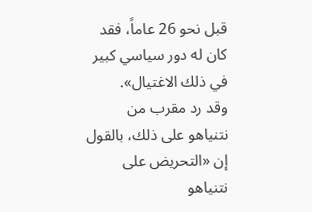قبل نحو 26 عاماً، فقد كان له دور سياسي كبير في ذلك الاغتيال».
وقد رد مقرب من نتنياهو على ذلك، بالقول إن «التحريض على نتنياهو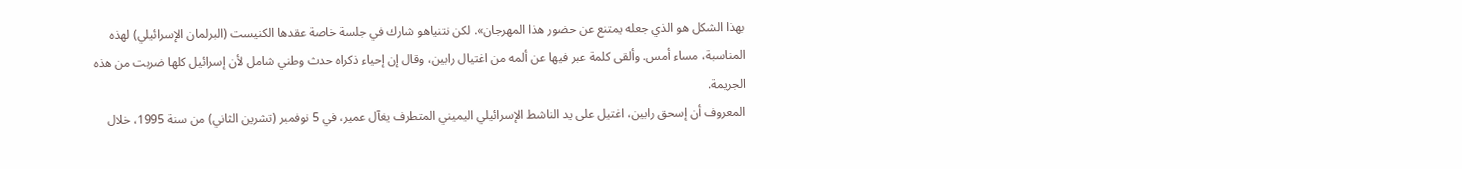بهذا الشكل هو الذي جعله يمتنع عن حضور هذا المهرجان». لكن نتنياهو شارك في جلسة خاصة عقدها الكنيست (البرلمان الإسرائيلي) لهذه المناسبة، مساء أمس. وألقى كلمة عبر فيها عن ألمه من اغتيال رابين، وقال إن إحياء ذكراه حدث وطني شامل لأن إسرائيل كلها ضربت من هذه الجريمة.
المعروف أن إسحق رابين، اغتيل على يد الناشط الإسرائيلي اليميني المتطرف يغآل عمير، في 5 نوفمبر (تشرين الثاني) من سنة 1995، خلال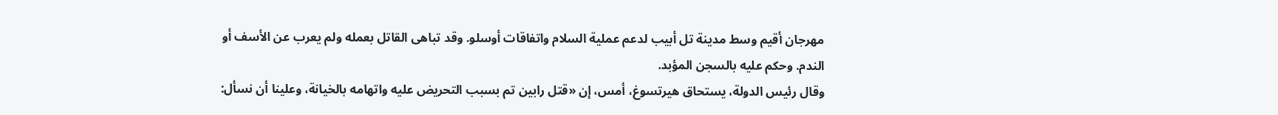مهرجان أقيم وسط مدينة تل أبيب لدعم عملية السلام واتفاقات أوسلو. وقد تباهى القاتل بعمله ولم يعرب عن الأسف أو الندم. وحكم عليه بالسجن المؤبد.
وقال رئيس الدولة، يستحاق هيرتسوغ، أمس، إن «قتل رابين تم بسبب التحريض عليه واتهامه بالخيانة، وعلينا أن نسأل: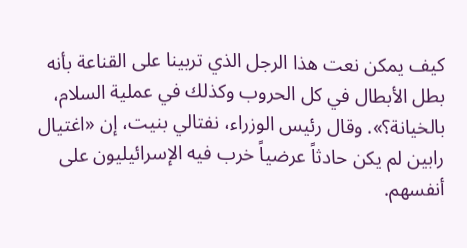كيف يمكن نعت هذا الرجل الذي تربينا على القناعة بأنه بطل الأبطال في كل الحروب وكذلك في عملية السلام، بالخيانة؟». وقال رئيس الوزراء، نفتالي بنيت، إن «اغتيال رابين لم يكن حادثاً عرضياً خرب فيه الإسرائيليون على أنفسهم.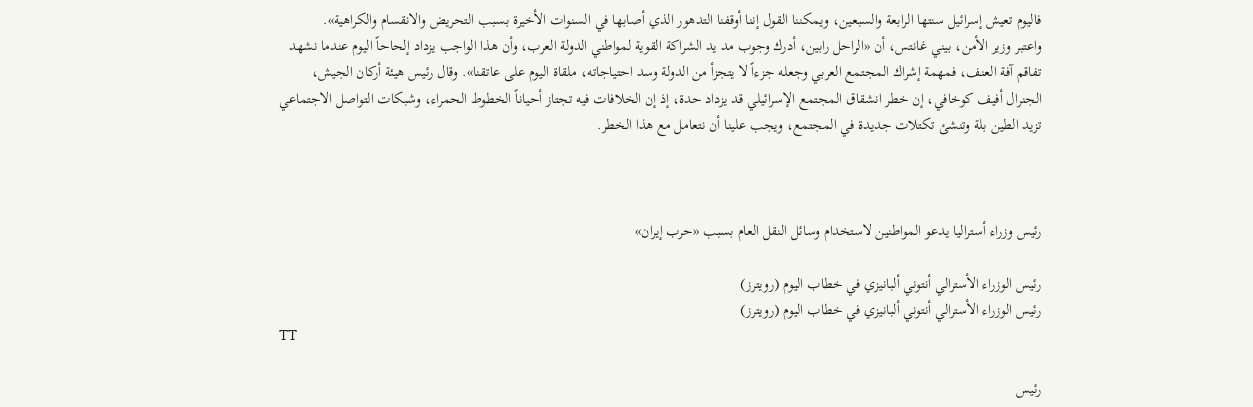فاليوم تعيش إسرائيل سنتها الرابعة والسبعين، ويمكننا القول إننا أوقفنا التدهور الذي أصابها في السنوات الأخيرة بسبب التحريض والانقسام والكراهية».
واعتبر وزير الأمن، بيني غانتس، أن «الراحل رابين، أدرك وجوب مد يد الشراكة القوية لمواطني الدولة العرب، وأن هذا الواجب يزداد إلحاحاً اليوم عندما نشهد تفاقم آفة العنف، فمهمة إشراك المجتمع العربي وجعله جزءاً لا يتجزأ من الدولة وسد احتياجاته، ملقاة اليوم على عاتقنا». وقال رئيس هيئة أركان الجيش، الجنرال أفيف كوخافي، إن خطر انشقاق المجتمع الإسرائيلي قد يزداد حدة، إذ إن الخلافات فيه تجتاز أحياناً الخطوط الحمراء، وشبكات التواصل الاجتماعي تزيد الطين بلة وتنشئ تكتلات جديدة في المجتمع، ويجب علينا أن نتعامل مع هذا الخطر.



رئيس وزراء أستراليا يدعو المواطنين لاستخدام وسائل النقل العام بسبب «حرب إيران»

رئيس الوزراء الأسترالي أنتوني ألبانيزي في خطاب اليوم (رويترز)
رئيس الوزراء الأسترالي أنتوني ألبانيزي في خطاب اليوم (رويترز)
TT

رئيس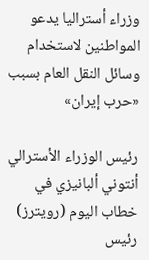وزراء أستراليا يدعو المواطنين لاستخدام وسائل النقل العام بسبب «حرب إيران»

رئيس الوزراء الأسترالي أنتوني ألبانيزي في خطاب اليوم (رويترز)
رئيس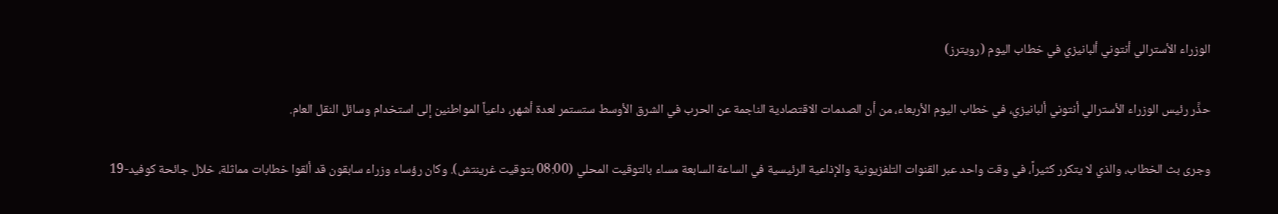الوزراء الأسترالي أنتوني ألبانيزي في خطاب اليوم (رويترز)

حذَّر رئيس الوزراء الأسترالي أنتوني ألبانيزي، في خطاب اليوم الأربعاء، من أن الصدمات الاقتصادية الناجمة عن الحرب في الشرق الأوسط ستستمر لعدة أشهر، داعياً المواطنين إلى استخدام وسائل النقل العام.

وجرى بث الخطاب، والذي لا يتكرر كثيراً، في وقت واحد عبر القنوات التلفزيونية والإذاعية الرئيسية في الساعة السابعة مساء بالتوقيت المحلي (08:00 بتوقيت غرينتش). وكان رؤساء وزراء سابقون قد ألقوا خطابات مماثلة، خلال جائحة كوفيد-19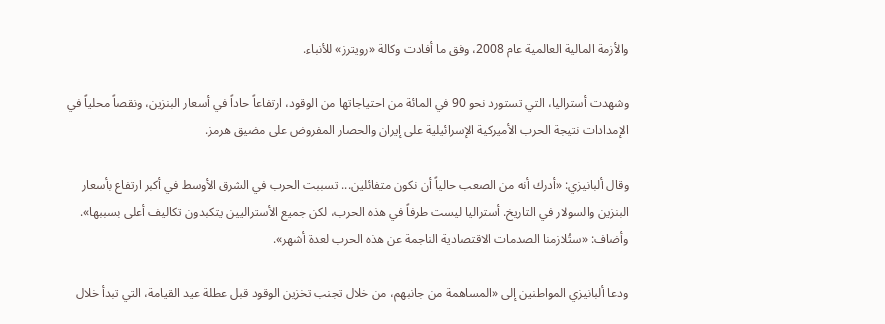والأزمة المالية العالمية عام 2008، وفق ما أفادت وكالة «رويترز» للأنباء.

وشهدت أستراليا، التي تستورد نحو 90 في المائة من احتياجاتها من الوقود، ارتفاعاً حاداً في أسعار البنزين، ونقصاً محلياً في الإمدادات نتيجة الحرب الأميركية الإسرائيلية على إيران والحصار المفروض على مضيق هرمز.

وقال ألبانيزي: «أدرك أنه من الصعب حالياً أن نكون متفائلين... تسببت الحرب في الشرق الأوسط في أكبر ارتفاع بأسعار البنزين والسولار في التاريخ. أستراليا ليست طرفاً في هذه الحرب، لكن جميع الأستراليين يتكبدون تكاليف أعلى بسببها». وأضاف: «ستُلازمنا الصدمات الاقتصادية الناجمة عن هذه الحرب لعدة أشهر».

ودعا ألبانيزي المواطنين إلى «المساهمة من جانبهم، من خلال تجنب تخزين الوقود قبل عطلة عيد القيامة، التي تبدأ خلال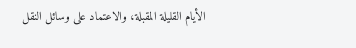الأيام القليلة المقبلة، والاعتماد على وسائل النقل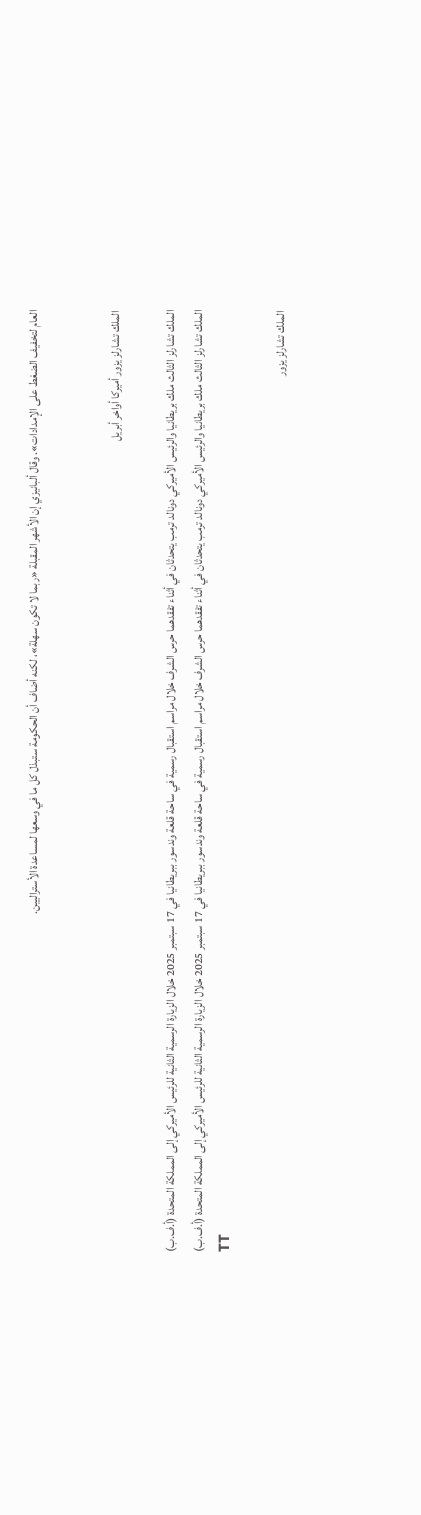العام لتخفيف الضغط على الإمدادات». وقال ألبانيزي إن الأشهر المقبلة «ربما لا تكون سهلة»، لكنه أضاف أن الحكومة ستبذل كل ما في وسعها لمساعدة الأستراليين.


الملك تشارلز يزور أميركا أواخر أبريل

الملك تشارلز الثالث ملك بريطانيا والرئيس الأميركي دونالد ترمب يتحدثان في أثناء تفقدهما حرس الشرف خلال مراسم استقبال رسمية في ساحة قلعة وندسور ببريطانيا في 17 سبتمبر 2025 خلال الزيارة الرسمية الثانية للرئيس الأميركي إلى المملكة المتحدة (أ.ف.ب)
الملك تشارلز الثالث ملك بريطانيا والرئيس الأميركي دونالد ترمب يتحدثان في أثناء تفقدهما حرس الشرف خلال مراسم استقبال رسمية في ساحة قلعة وندسور ببريطانيا في 17 سبتمبر 2025 خلال الزيارة الرسمية الثانية للرئيس الأميركي إلى المملكة المتحدة (أ.ف.ب)
TT

الملك تشارلز يزور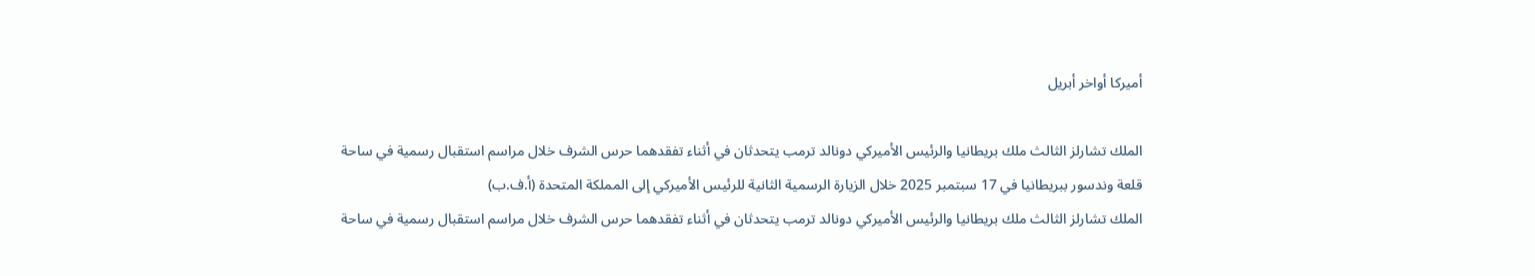أميركا أواخر أبريل

الملك تشارلز الثالث ملك بريطانيا والرئيس الأميركي دونالد ترمب يتحدثان في أثناء تفقدهما حرس الشرف خلال مراسم استقبال رسمية في ساحة قلعة وندسور ببريطانيا في 17 سبتمبر 2025 خلال الزيارة الرسمية الثانية للرئيس الأميركي إلى المملكة المتحدة (أ.ف.ب)
الملك تشارلز الثالث ملك بريطانيا والرئيس الأميركي دونالد ترمب يتحدثان في أثناء تفقدهما حرس الشرف خلال مراسم استقبال رسمية في ساحة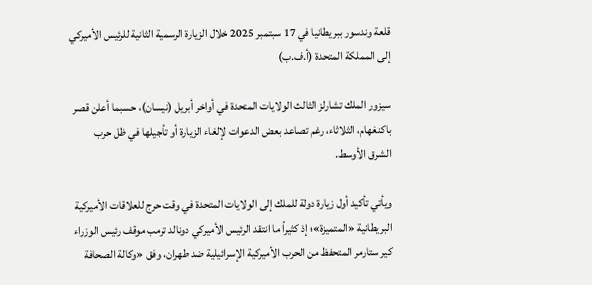قلعة وندسور ببريطانيا في 17 سبتمبر 2025 خلال الزيارة الرسمية الثانية للرئيس الأميركي إلى المملكة المتحدة (أ.ف.ب)

سيزور الملك تشارلز الثالث الولايات المتحدة في أواخر أبريل (نيسان)، حسبما أعلن قصر باكنغهام، الثلاثاء، رغم تصاعد بعض الدعوات لإلغاء الزيارة أو تأجيلها في ظل حرب الشرق الأوسط.

ويأتي تأكيد أول زيارة دولة للملك إلى الولايات المتحدة في وقت حرج للعلاقات الأميركية البريطانية «المتميزة»؛ إذ كثيراً ما انتقد الرئيس الأميركي دونالد ترمب موقف رئيس الوزراء كير ستارمر المتحفظ من الحرب الأميركية الإسرائيلية ضد طهران، وفق «وكالة الصحافة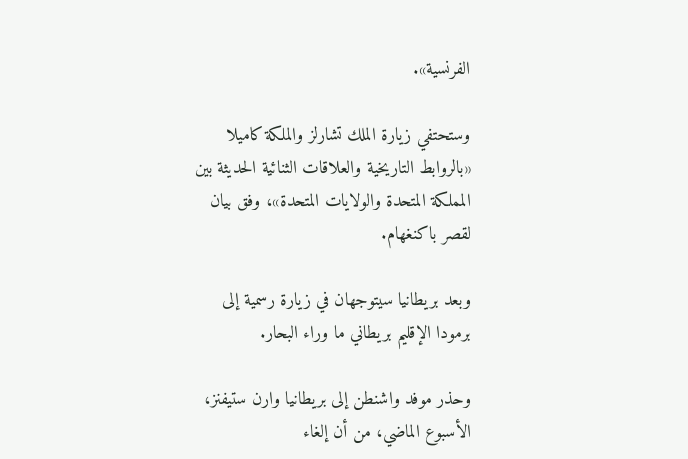الفرنسية».

وستحتفي زيارة الملك تشارلز والملكة كاميلا «بالروابط التاريخية والعلاقات الثنائية الحديثة بين المملكة المتحدة والولايات المتحدة»، وفق بيان لقصر باكنغهام.

وبعد بريطانيا سيتوجهان في زيارة رسمية إلى برمودا الإقليم بريطاني ما وراء البحار.

وحذر موفد واشنطن إلى بريطانيا وارن ستيفنز، الأسبوع الماضي، من أن إلغاء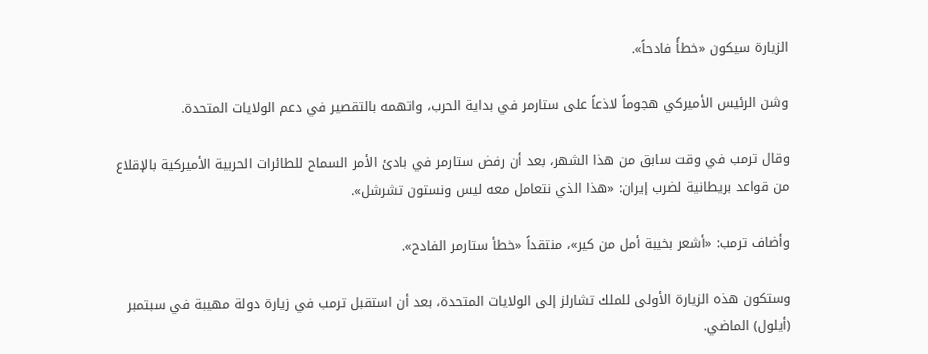الزيارة سيكون «خطأً فادحاً».

وشن الرئيس الأميركي هجوماً لاذعاً على ستارمر في بداية الحرب، واتهمه بالتقصير في دعم الولايات المتحدة.

وقال ترمب في وقت سابق من هذا الشهر، بعد أن رفض ستارمر في بادئ الأمر السماح للطائرات الحربية الأميركية بالإقلاع من قواعد بريطانية لضرب إيران: «هذا الذي نتعامل معه ليس ونستون تشرشل».

وأضاف ترمب: «أشعر بخيبة أمل من كير»، منتقداً «خطأ ستارمر الفادح».

وستكون هذه الزيارة الأولى للملك تشارلز إلى الولايات المتحدة، بعد أن استقبل ترمب في زيارة دولة مهيبة في سبتمبر (أيلول) الماضي.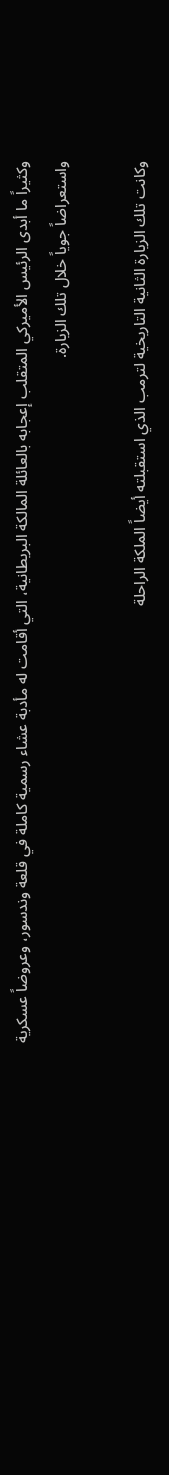وكثيراً ما أبدى الرئيس الأميركي المتقلب إعجابه بالعائلة المالكة البريطانية، التي أقامت له مأدبة عشاء رسمية كاملة في قلعة وندسور، وعروضاً عسكرية واستعراضاً جوياً خلال تلك الزيارة.

وكانت تلك الزيارة الثانية التاريخية لترمب الذي استقبلته أيضاً الملكة الراحلة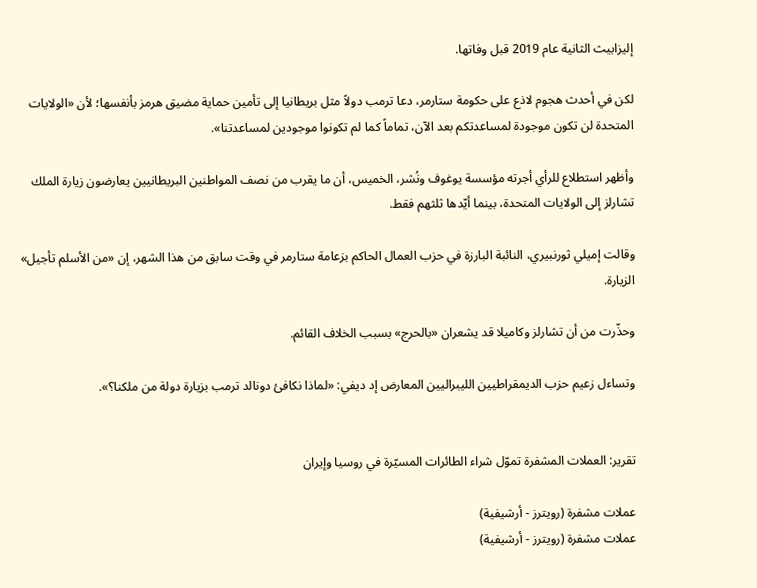إليزابيث الثانية عام 2019 قبل وفاتها.

لكن في أحدث هجوم لاذع على حكومة ستارمر، دعا ترمب دولاً مثل بريطانيا إلى تأمين حماية مضيق هرمز بأنفسها؛ لأن «الولايات المتحدة لن تكون موجودة لمساعدتكم بعد الآن، تماماً كما لم تكونوا موجودين لمساعدتنا».

وأظهر استطلاع للرأي أجرته مؤسسة يوغوف ونُشر، الخميس، أن ما يقرب من نصف المواطنين البريطانيين يعارضون زيارة الملك تشارلز إلى الولايات المتحدة، بينما أيّدها ثلثهم فقط.

وقالت إميلي ثورنبيري، النائبة البارزة في حزب العمال الحاكم بزعامة ستارمر في وقت سابق من هذا الشهر، إن «من الأسلم تأجيل» الزيارة.

وحذّرت من أن تشارلز وكاميلا قد يشعران «بالحرج» بسبب الخلاف القائم.

وتساءل زعيم حزب الديمقراطيين الليبراليين المعارض إد ديفي: «لماذا نكافئ دونالد ترمب بزيارة دولة من ملكنا؟».


تقرير: العملات المشفرة تموّل شراء الطائرات المسيّرة في روسيا وإيران

عملات مشفرة (رويترز - أرشيفية)
عملات مشفرة (رويترز - أرشيفية)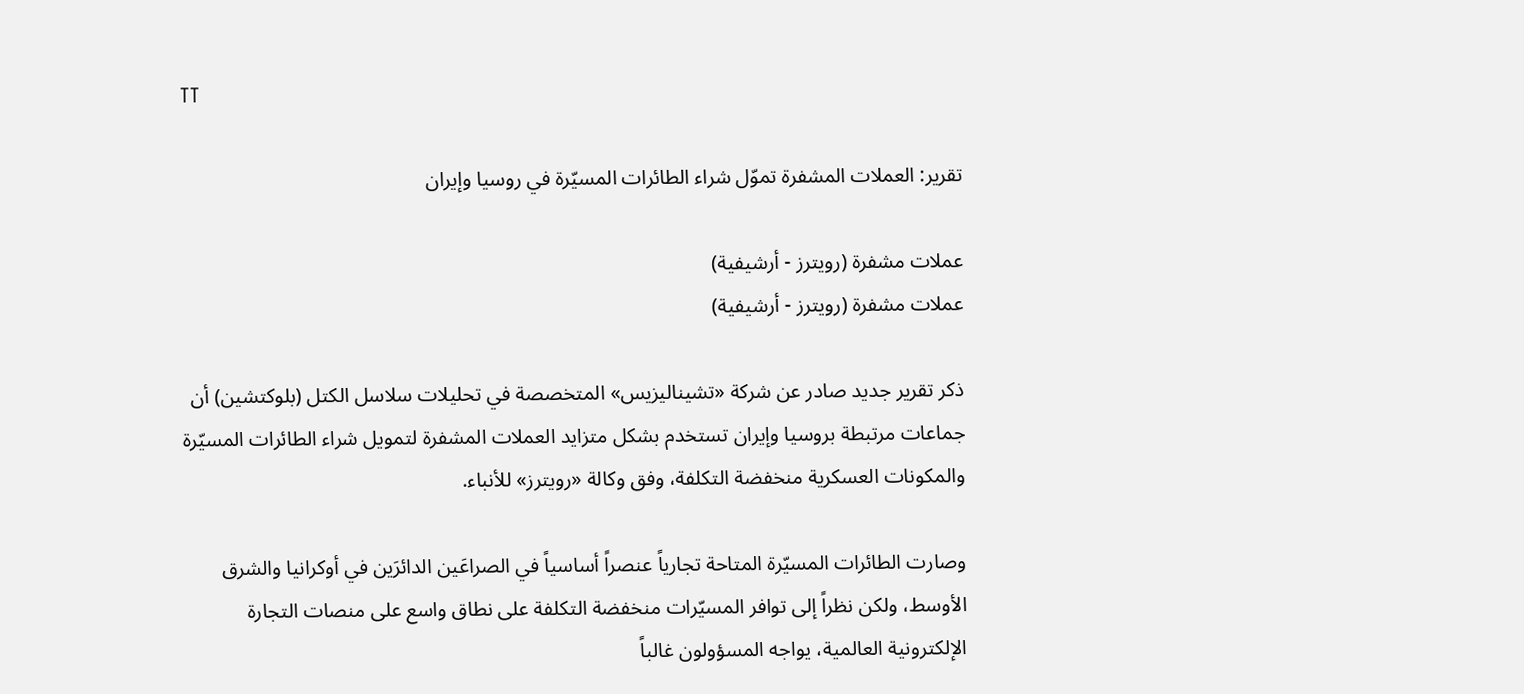TT

تقرير: العملات المشفرة تموّل شراء الطائرات المسيّرة في روسيا وإيران

عملات مشفرة (رويترز - أرشيفية)
عملات مشفرة (رويترز - أرشيفية)

ذكر تقرير جديد صادر عن شركة «تشيناليزيس» المتخصصة في تحليلات سلاسل الكتل (بلوكتشين) أن جماعات مرتبطة بروسيا وإيران تستخدم بشكل متزايد العملات المشفرة لتمويل شراء الطائرات المسيّرة والمكونات العسكرية منخفضة التكلفة، وفق وكالة «رويترز» للأنباء.

وصارت الطائرات المسيّرة المتاحة تجارياً عنصراً أساسياً في الصراعَين الدائرَين في أوكرانيا والشرق الأوسط، ولكن نظراً إلى توافر المسيّرات منخفضة التكلفة على نطاق واسع على منصات التجارة الإلكترونية العالمية، يواجه المسؤولون غالباً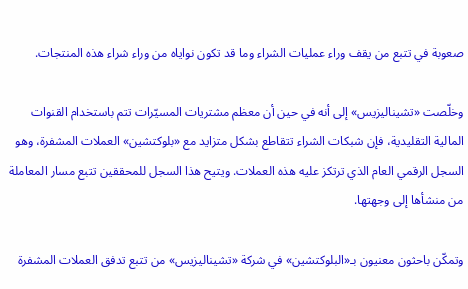صعوبة في تتبع من يقف وراء عمليات الشراء وما قد تكون نواياه من وراء شراء هذه المنتجات.

وخلّصت «تشيناليزيس» إلى أنه في حين أن معظم مشتريات المسيّرات تتم باستخدام القنوات المالية التقليدية، فإن شبكات الشراء تتقاطع بشكل متزايد مع «بلوكتشين» العملات المشفرة، وهو السجل الرقمي العام الذي ترتكز عليه هذه العملات. ويتيح هذا السجل للمحققين تتبع مسار المعاملة من منشأها إلى وجهتها.

وتمكّن باحثون معنيون بـ«البلوكتشين» في شركة «تشيناليزيس» من تتبع تدفق العملات المشفرة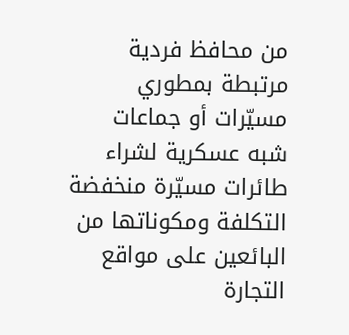من محافظ فردية مرتبطة بمطوري مسيّرات أو جماعات شبه عسكرية لشراء طائرات مسيّرة منخفضة التكلفة ومكوناتها من البائعين على مواقع التجارة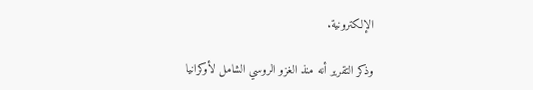الإلكترونية.

وذكر التقرير أنه منذ الغزو الروسي الشامل لأوكرانيا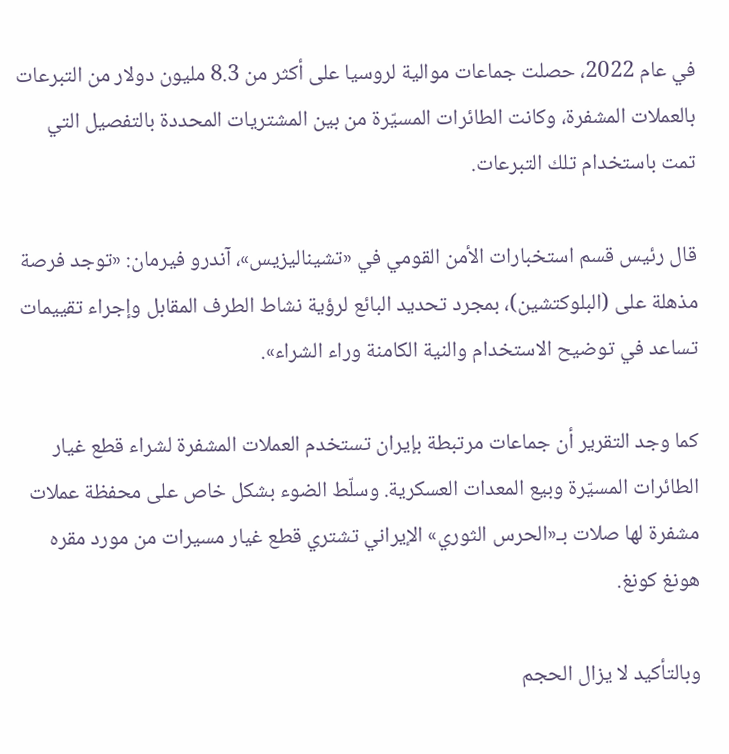في عام 2022، حصلت جماعات موالية لروسيا على أكثر من 8.3 مليون دولار من التبرعات بالعملات المشفرة، وكانت الطائرات المسيّرة من بين المشتريات المحددة بالتفصيل التي تمت باستخدام تلك التبرعات.

قال رئيس قسم استخبارات الأمن القومي في «تشيناليزيس»، آندرو فيرمان: «توجد فرصة مذهلة على (البلوكتشين)، بمجرد تحديد البائع لرؤية نشاط الطرف المقابل وإجراء تقييمات تساعد في توضيح الاستخدام والنية الكامنة وراء الشراء».

كما وجد التقرير أن جماعات مرتبطة بإيران تستخدم العملات المشفرة لشراء قطع غيار الطائرات المسيّرة وبيع المعدات العسكرية. وسلّط الضوء بشكل خاص على محفظة عملات مشفرة لها صلات بـ«الحرس الثوري» الإيراني تشتري قطع غيار مسيرات من مورد مقره هونغ كونغ.

وبالتأكيد لا يزال الحجم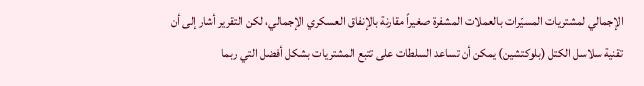الإجمالي لمشتريات المسيّرات بالعملات المشفرة صغيراً مقارنة بالإنفاق العسكري الإجمالي، لكن التقرير أشار إلى أن تقنية سلاسل الكتل (بلوكتشين) يمكن أن تساعد السلطات على تتبع المشتريات بشكل أفضل التي ربما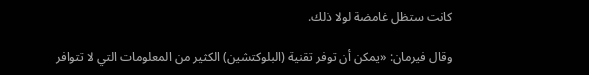كانت ستظل غامضة لولا ذلك.

وقال فيرمان: «يمكن أن توفر تقنية (البلوكتشين) الكثير من المعلومات التي لا تتوافر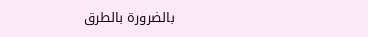بالضرورة بالطرق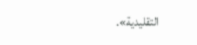التقليدية».